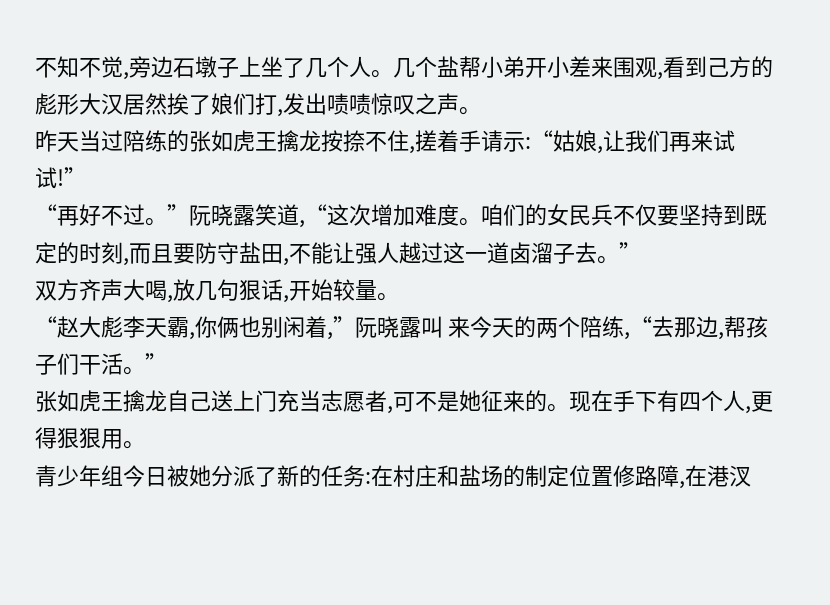不知不觉,旁边石墩子上坐了几个人。几个盐帮小弟开小差来围观,看到己方的彪形大汉居然挨了娘们打,发出啧啧惊叹之声。
昨天当过陪练的张如虎王擒龙按捺不住,搓着手请示:“姑娘,让我们再来试试!”
“再好不过。”阮晓露笑道,“这次增加难度。咱们的女民兵不仅要坚持到既定的时刻,而且要防守盐田,不能让强人越过这一道卤溜子去。”
双方齐声大喝,放几句狠话,开始较量。
“赵大彪李天霸,你俩也别闲着,”阮晓露叫 来今天的两个陪练,“去那边,帮孩子们干活。”
张如虎王擒龙自己送上门充当志愿者,可不是她征来的。现在手下有四个人,更得狠狠用。
青少年组今日被她分派了新的任务:在村庄和盐场的制定位置修路障,在港汊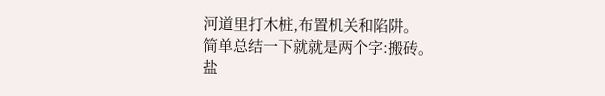河道里打木桩,布置机关和陷阱。
简单总结一下就就是两个字:搬砖。
盐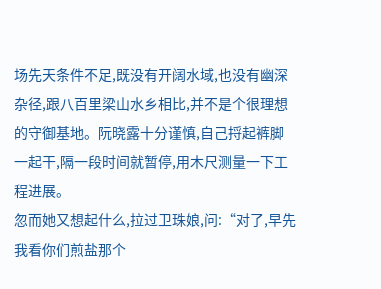场先天条件不足,既没有开阔水域,也没有幽深杂径,跟八百里梁山水乡相比,并不是个很理想的守御基地。阮晓露十分谨慎,自己捋起裤脚一起干,隔一段时间就暂停,用木尺测量一下工程进展。
忽而她又想起什么,拉过卫珠娘,问:“对了,早先我看你们煎盐那个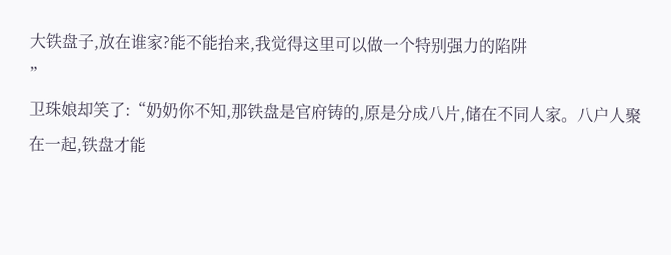大铁盘子,放在谁家?能不能抬来,我觉得这里可以做一个特别强力的陷阱
”
卫珠娘却笑了:“奶奶你不知,那铁盘是官府铸的,原是分成八片,储在不同人家。八户人聚在一起,铁盘才能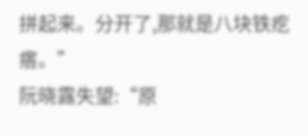拼起来。分开了,那就是八块铁疙瘩。”
阮晓露失望:“原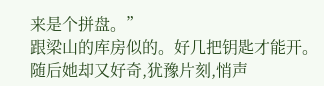来是个拼盘。”
跟梁山的库房似的。好几把钥匙才能开。
随后她却又好奇,犹豫片刻,悄声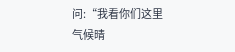问:“我看你们这里气候晴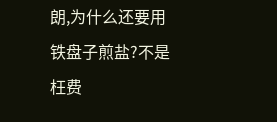朗,为什么还要用铁盘子煎盐?不是枉费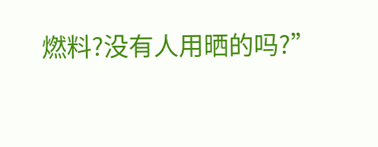燃料?没有人用晒的吗?”